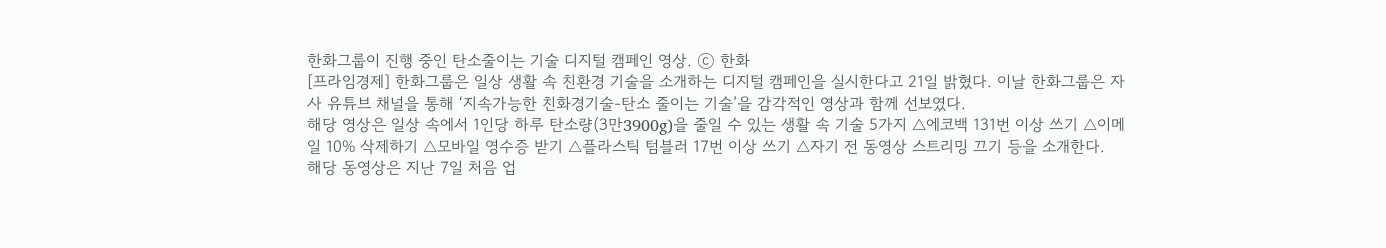한화그룹이 진행 중인 탄소줄이는 기술 디지털 캠페인 영상. ⓒ 한화
[프라임경제] 한화그룹은 일상 생활 속 친환경 기술을 소개하는 디지털 캠페인을 실시한다고 21일 밝혔다. 이날 한화그룹은 자사 유튜브 채널을 통해 ‘지속가능한 친화경기술-탄소 줄이는 기술’을 감각적인 영상과 함께 선보였다.
해당 영상은 일상 속에서 1인당 하루 탄소량(3만3900g)을 줄일 수 있는 생활 속 기술 5가지 △에코백 131번 이상 쓰기 △이메일 10% 삭제하기 △모바일 영수증 받기 △플라스틱 텀블러 17번 이상 쓰기 △자기 전 동영상 스트리밍 끄기 등을 소개한다.
해당 동영상은 지난 7일 처음 업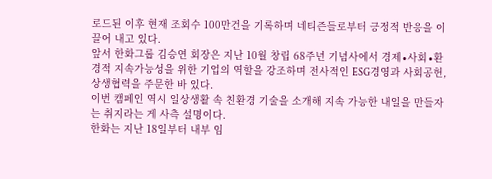로드된 이후 현재 조회수 100만건을 기록하며 네티즌들로부터 긍정적 반응을 이끌어 내고 있다.
앞서 한화그룹 김승연 회장은 지난 10월 창립 68주년 기념사에서 경제∙사회∙환경적 지속가능성을 위한 기업의 역할을 강조하며 전사적인 ESG경영과 사회공헌, 상생협력을 주문한 바 있다.
이번 캠페인 역시 일상생활 속 친환경 기술을 소개해 지속 가능한 내일을 만들자는 취지라는 게 사측 설명이다.
한화는 지난 18일부터 내부 임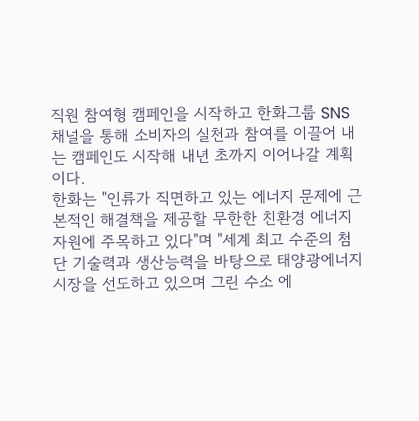직원 참여형 캠페인을 시작하고 한화그룹 SNS채널을 통해 소비자의 실천과 참여를 이끌어 내는 캠페인도 시작해 내년 초까지 이어나갈 계획이다.
한화는 "인류가 직면하고 있는 에너지 문제에 근본적인 해결책을 제공할 무한한 친환경 에너지 자원에 주목하고 있다"며 "세계 최고 수준의 첨단 기술력과 생산능력을 바탕으로 태양광에너지 시장을 선도하고 있으며 그린 수소 에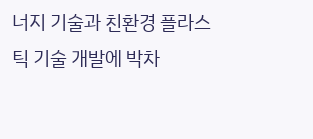너지 기술과 친환경 플라스틱 기술 개발에 박차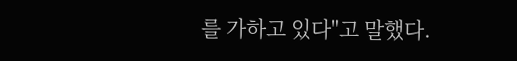를 가하고 있다"고 말했다.